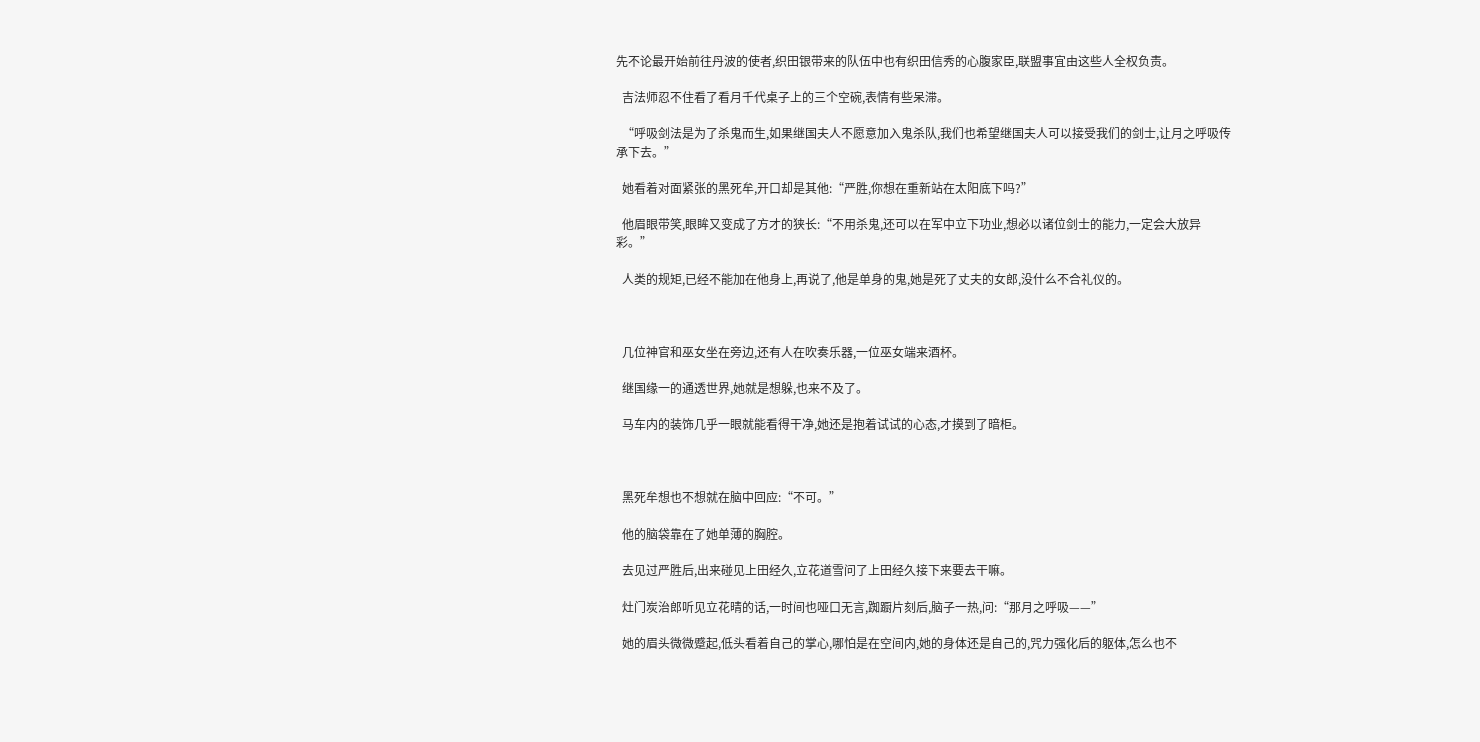先不论最开始前往丹波的使者,织田银带来的队伍中也有织田信秀的心腹家臣,联盟事宜由这些人全权负责。

  吉法师忍不住看了看月千代桌子上的三个空碗,表情有些呆滞。

  “呼吸剑法是为了杀鬼而生,如果继国夫人不愿意加入鬼杀队,我们也希望继国夫人可以接受我们的剑士,让月之呼吸传承下去。”

  她看着对面紧张的黑死牟,开口却是其他:“严胜,你想在重新站在太阳底下吗?”

  他眉眼带笑,眼眸又变成了方才的狭长:“不用杀鬼,还可以在军中立下功业,想必以诸位剑士的能力,一定会大放异彩。”

  人类的规矩,已经不能加在他身上,再说了,他是单身的鬼,她是死了丈夫的女郎,没什么不合礼仪的。



  几位神官和巫女坐在旁边,还有人在吹奏乐器,一位巫女端来酒杯。

  继国缘一的通透世界,她就是想躲,也来不及了。

  马车内的装饰几乎一眼就能看得干净,她还是抱着试试的心态,才摸到了暗柜。



  黑死牟想也不想就在脑中回应:“不可。”

  他的脑袋靠在了她单薄的胸腔。

  去见过严胜后,出来碰见上田经久,立花道雪问了上田经久接下来要去干嘛。

  灶门炭治郎听见立花晴的话,一时间也哑口无言,踟蹰片刻后,脑子一热,问:“那月之呼吸——”

  她的眉头微微蹙起,低头看着自己的掌心,哪怕是在空间内,她的身体还是自己的,咒力强化后的躯体,怎么也不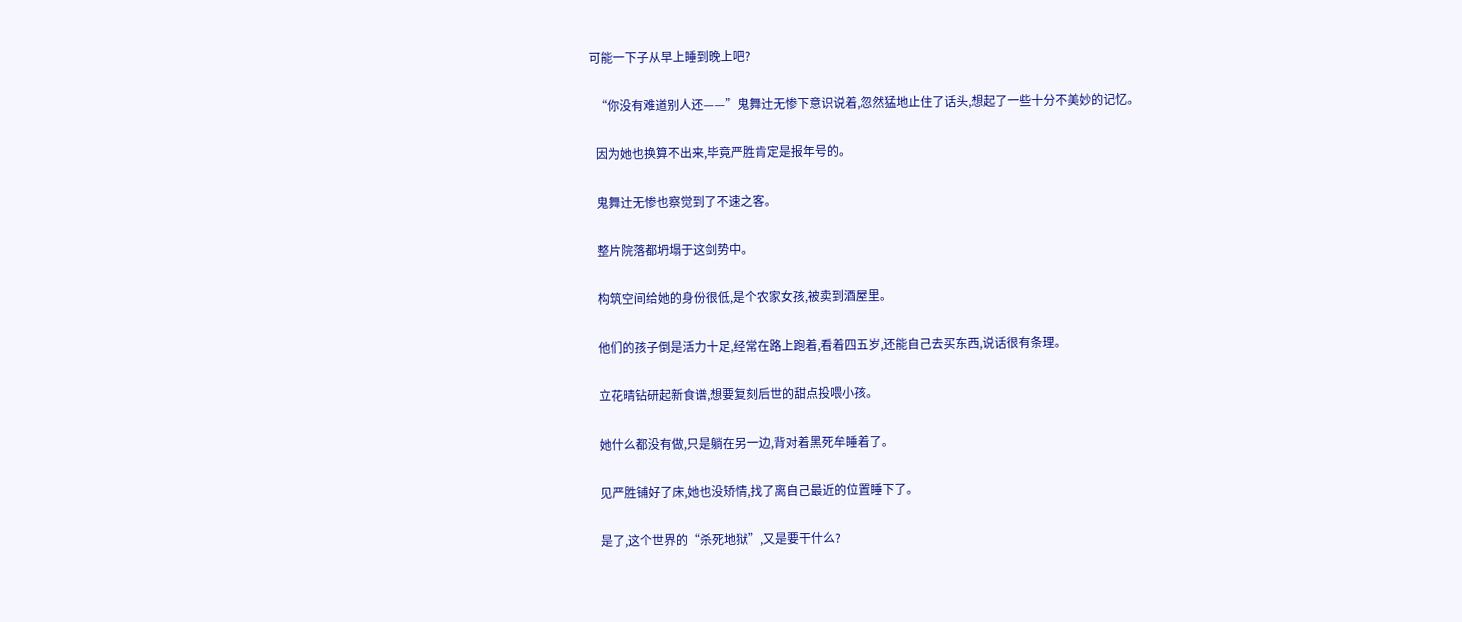可能一下子从早上睡到晚上吧?

  “你没有难道别人还——”鬼舞辻无惨下意识说着,忽然猛地止住了话头,想起了一些十分不美妙的记忆。

  因为她也换算不出来,毕竟严胜肯定是报年号的。

  鬼舞辻无惨也察觉到了不速之客。

  整片院落都坍塌于这剑势中。

  构筑空间给她的身份很低,是个农家女孩,被卖到酒屋里。

  他们的孩子倒是活力十足,经常在路上跑着,看着四五岁,还能自己去买东西,说话很有条理。

  立花晴钻研起新食谱,想要复刻后世的甜点投喂小孩。

  她什么都没有做,只是躺在另一边,背对着黑死牟睡着了。

  见严胜铺好了床,她也没矫情,找了离自己最近的位置睡下了。

  是了,这个世界的“杀死地狱”,又是要干什么?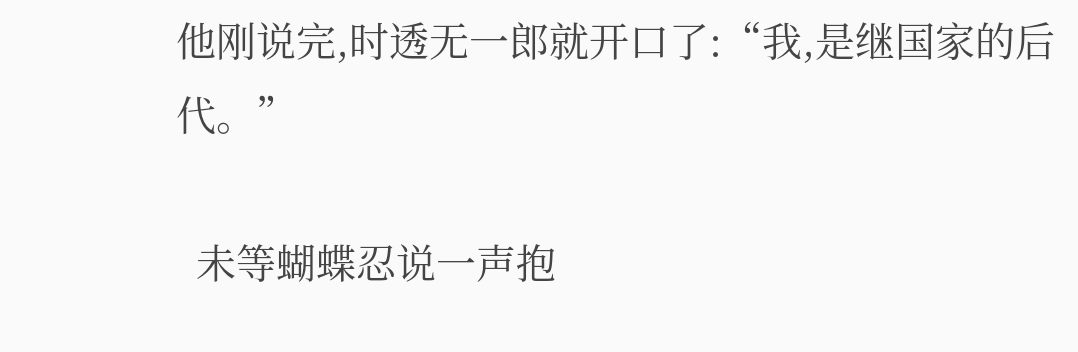他刚说完,时透无一郎就开口了:“我,是继国家的后代。”

  未等蝴蝶忍说一声抱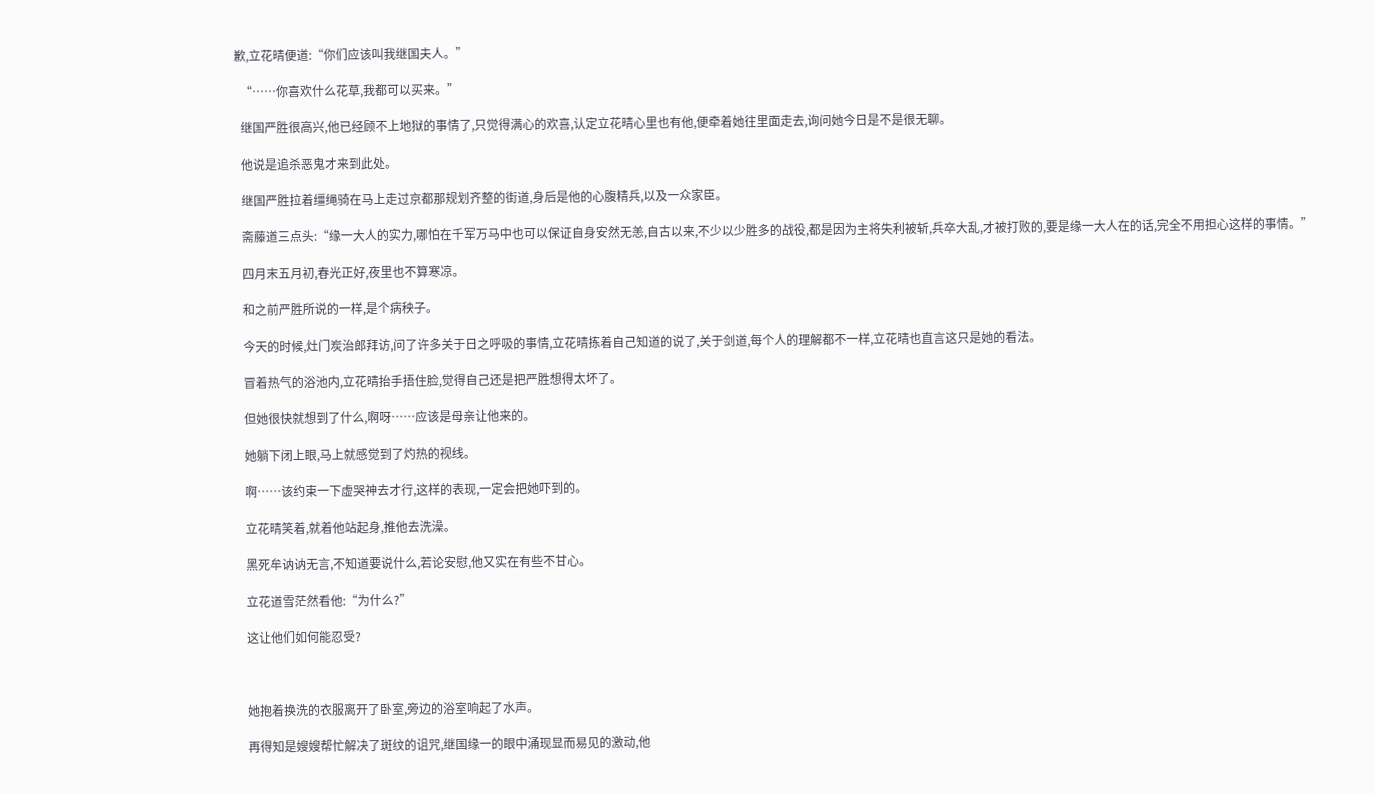歉,立花晴便道:“你们应该叫我继国夫人。”

  “……你喜欢什么花草,我都可以买来。”

  继国严胜很高兴,他已经顾不上地狱的事情了,只觉得满心的欢喜,认定立花晴心里也有他,便牵着她往里面走去,询问她今日是不是很无聊。

  他说是追杀恶鬼才来到此处。

  继国严胜拉着缰绳骑在马上走过京都那规划齐整的街道,身后是他的心腹精兵,以及一众家臣。

  斋藤道三点头:“缘一大人的实力,哪怕在千军万马中也可以保证自身安然无恙,自古以来,不少以少胜多的战役,都是因为主将失利被斩,兵卒大乱,才被打败的,要是缘一大人在的话,完全不用担心这样的事情。”

  四月末五月初,春光正好,夜里也不算寒凉。

  和之前严胜所说的一样,是个病秧子。

  今天的时候,灶门炭治郎拜访,问了许多关于日之呼吸的事情,立花晴拣着自己知道的说了,关于剑道,每个人的理解都不一样,立花晴也直言这只是她的看法。

  冒着热气的浴池内,立花晴抬手捂住脸,觉得自己还是把严胜想得太坏了。

  但她很快就想到了什么,啊呀……应该是母亲让他来的。

  她躺下闭上眼,马上就感觉到了灼热的视线。

  啊……该约束一下虚哭神去才行,这样的表现,一定会把她吓到的。

  立花晴笑着,就着他站起身,推他去洗澡。

  黑死牟讷讷无言,不知道要说什么,若论安慰,他又实在有些不甘心。

  立花道雪茫然看他:“为什么?”

  这让他们如何能忍受?



  她抱着换洗的衣服离开了卧室,旁边的浴室响起了水声。

  再得知是嫂嫂帮忙解决了斑纹的诅咒,继国缘一的眼中涌现显而易见的激动,他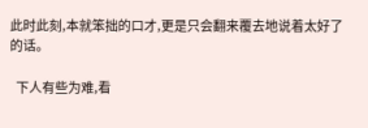此时此刻,本就笨拙的口才,更是只会翻来覆去地说着太好了的话。

  下人有些为难,看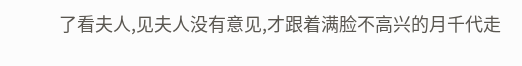了看夫人,见夫人没有意见,才跟着满脸不高兴的月千代走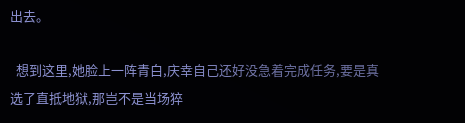出去。

  想到这里,她脸上一阵青白,庆幸自己还好没急着完成任务,要是真选了直抵地狱,那岂不是当场猝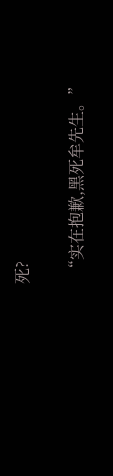死?

  “实在抱歉,黑死牟先生。”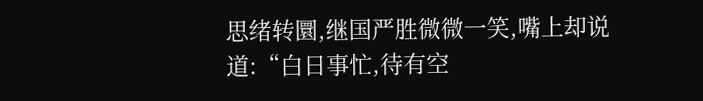思绪转圜,继国严胜微微一笑,嘴上却说道:“白日事忙,待有空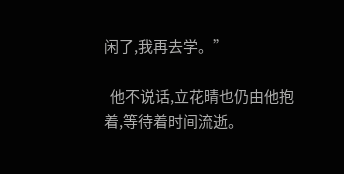闲了,我再去学。”

  他不说话,立花晴也仍由他抱着,等待着时间流逝。